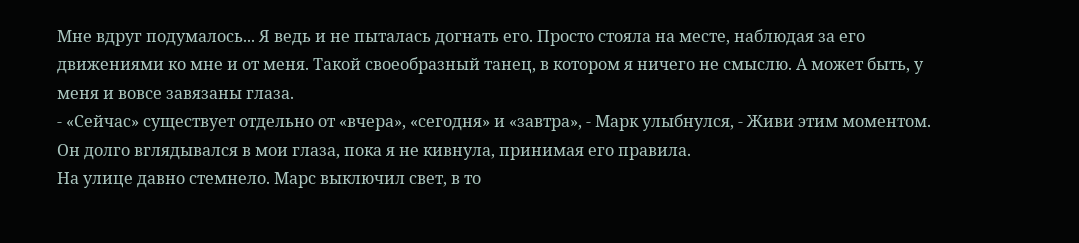Мне вдруг подумалось... Я ведь и не пыталась догнать его. Просто стояла на месте, наблюдая за его движениями ко мне и от меня. Такой своеобразный танец, в котором я ничего не смыслю. А может быть, у меня и вовсе завязаны глаза.
- «Сейчас» существует отдельно от «вчера», «сегодня» и «завтра», - Марк улыбнулся, - Живи этим моментом.
Он долго вглядывался в мои глаза, пока я не кивнула, принимая его правила.
На улице давно стемнело. Марс выключил свет, в то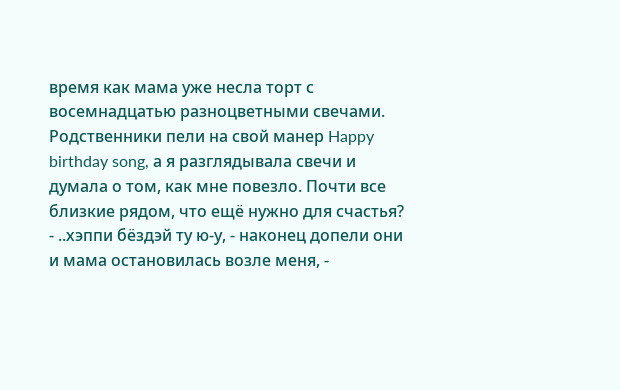время как мама уже несла торт с восемнадцатью разноцветными свечами. Родственники пели на свой манер Happy birthday song, а я разглядывала свечи и думала о том, как мне повезло. Почти все близкие рядом, что ещё нужно для счастья?
- ..хэппи бёздэй ту ю-у, - наконец допели они и мама остановилась возле меня, -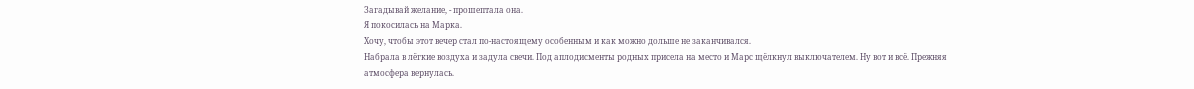Загадывай желание, - прошептала она.
Я покосилась на Марка.
Хочу, чтобы этот вечер стал по-настоящему особенным и как можно дольше не заканчивался.
Набрала в лёгкие воздуха и задула свечи. Под аплодисменты родных присела на место и Марс щёлкнул выключателем. Ну вот и всё. Прежняя атмосфера вернулась.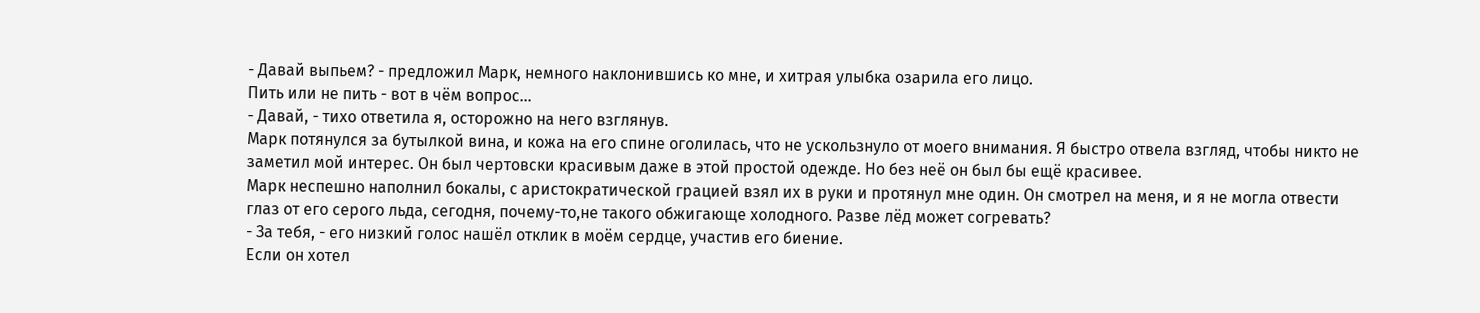- Давай выпьем? - предложил Марк, немного наклонившись ко мне, и хитрая улыбка озарила его лицо.
Пить или не пить - вот в чём вопрос...
- Давай, - тихо ответила я, осторожно на него взглянув.
Марк потянулся за бутылкой вина, и кожа на его спине оголилась, что не ускользнуло от моего внимания. Я быстро отвела взгляд, чтобы никто не заметил мой интерес. Он был чертовски красивым даже в этой простой одежде. Но без неё он был бы ещё красивее.
Марк неспешно наполнил бокалы, с аристократической грацией взял их в руки и протянул мне один. Он смотрел на меня, и я не могла отвести глаз от его серого льда, сегодня, почему-то,не такого обжигающе холодного. Разве лёд может согревать?
- За тебя, - его низкий голос нашёл отклик в моём сердце, участив его биение.
Если он хотел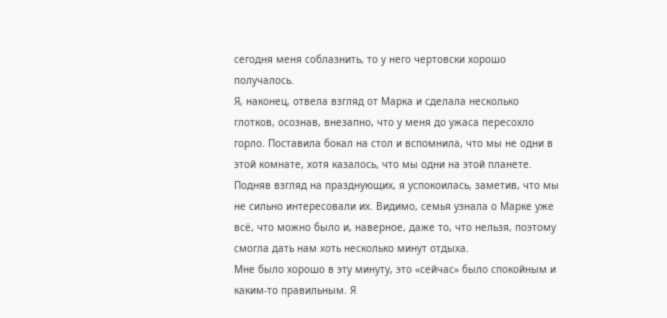сегодня меня соблазнить, то у него чертовски хорошо получалось.
Я, наконец, отвела взгляд от Марка и сделала несколько глотков, осознав, внезапно, что у меня до ужаса пересохло горло. Поставила бокал на стол и вспомнила, что мы не одни в этой комнате, хотя казалось, что мы одни на этой планете. Подняв взгляд на празднующих, я успокоилась, заметив, что мы не сильно интересовали их. Видимо, семья узнала о Марке уже всё, что можно было и, наверное, даже то, что нельзя, поэтому смогла дать нам хоть несколько минут отдыха.
Мне было хорошо в эту минуту, это «сейчас» было спокойным и каким-то правильным. Я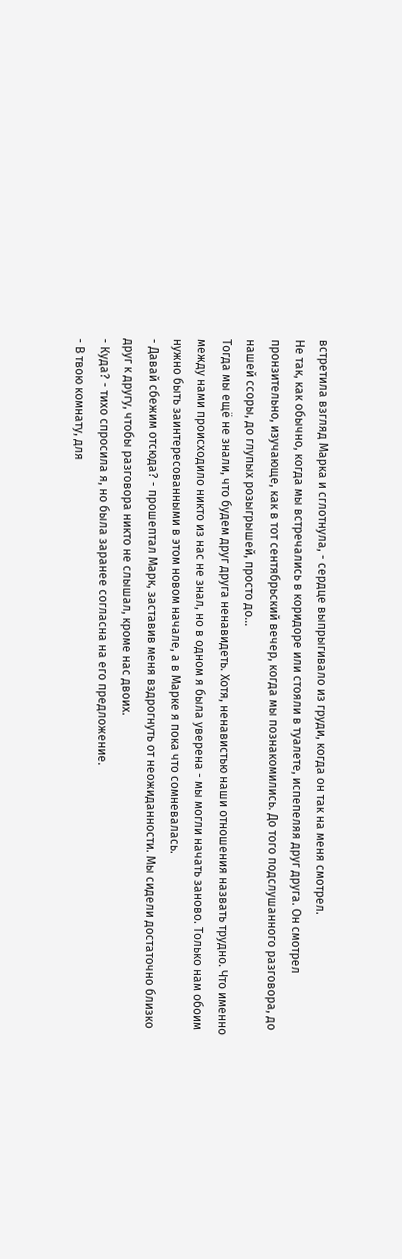встретила взгляд Марка и сглотнула, - сердце выпрыгивало из груди, когда он так на меня смотрел.
Не так, как обычно, когда мы встречались в коридоре или стояли в туалете, испепеляя друг друга. Он смотрел пронзительно, изучающе, как в тот сентябрьский вечер, когда мы познакомились. До того подслушанного разговора, до нашей ссоры, до глупых розыгрышей, просто до...
Тогда мы ещё не знали, что будем друг друга ненавидеть. Хотя, ненавистью наши отношения назвать трудно. Что именно между нами происходило никто из нас не знал, но в одном я была уверена - мы могли начать заново. Только нам обоим нужно быть заинтересованными в этом новом начале, а в Марке я пока что сомневалась.
- Давай сбежим отсюда? - прошептал Марк, заставив меня вздрогнуть от неожиданности. Мы сидели достаточно близко друг к другу, чтобы разговора никто не слышал, кроме нас двоих.
- Куда? - тихо спросила я, но была заранее согласна на его предложение.
- В твою комнату, для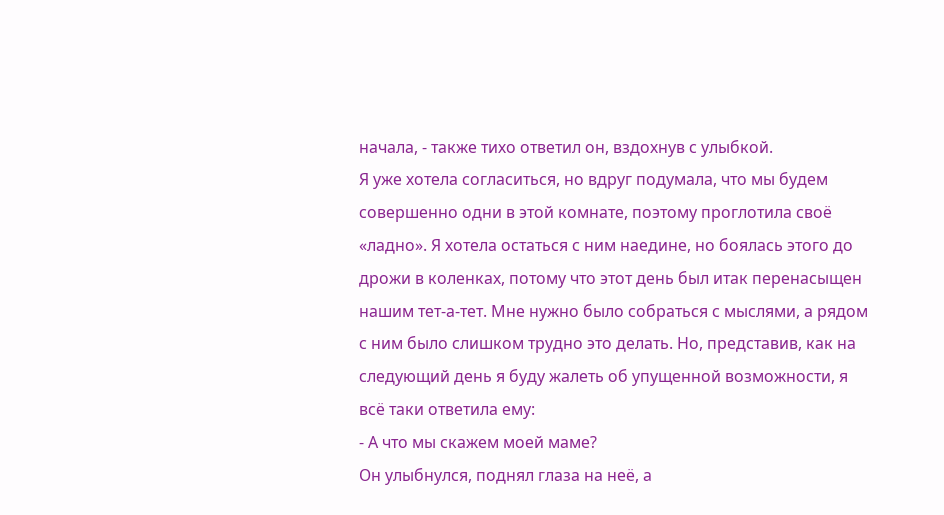начала, - также тихо ответил он, вздохнув с улыбкой.
Я уже хотела согласиться, но вдруг подумала, что мы будем совершенно одни в этой комнате, поэтому проглотила своё «ладно». Я хотела остаться с ним наедине, но боялась этого до дрожи в коленках, потому что этот день был итак перенасыщен нашим тет-а-тет. Мне нужно было собраться с мыслями, а рядом с ним было слишком трудно это делать. Но, представив, как на следующий день я буду жалеть об упущенной возможности, я всё таки ответила ему:
- А что мы скажем моей маме?
Он улыбнулся, поднял глаза на неё, а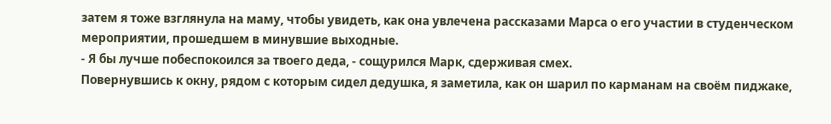затем я тоже взглянула на маму, чтобы увидеть, как она увлечена рассказами Марса о его участии в студенческом мероприятии, прошедшем в минувшие выходные.
- Я бы лучше побеспокоился за твоего деда, - сощурился Марк, сдерживая смех.
Повернувшись к окну, рядом с которым сидел дедушка, я заметила, как он шарил по карманам на своём пиджаке,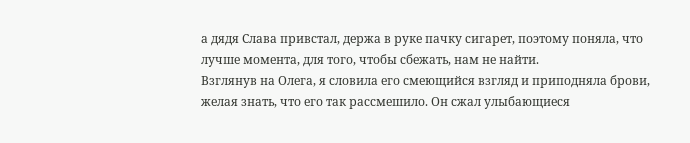а дядя Слава привстал, держа в руке пачку сигарет, поэтому поняла, что лучше момента, для того, чтобы сбежать, нам не найти.
Взглянув на Олега, я словила его смеющийся взгляд и приподняла брови, желая знать, что его так рассмешило. Он сжал улыбающиеся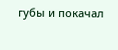губы и покачал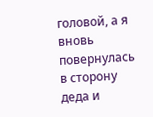головой, а я вновь повернулась в сторону деда и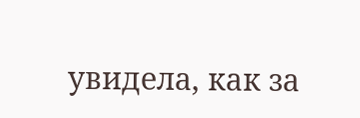увидела, как за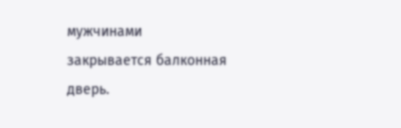мужчинами закрывается балконная дверь.